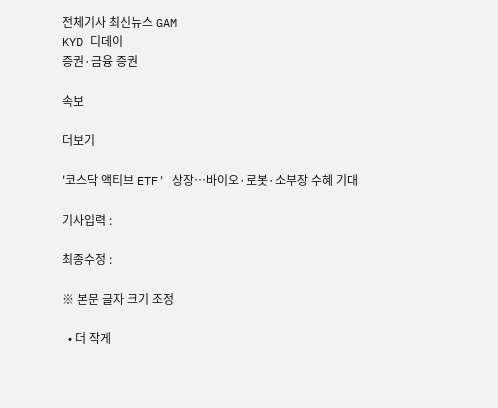전체기사 최신뉴스 GAM
KYD 디데이
증권·금융 증권

속보

더보기

'코스닥 액티브 ETF' 상장…바이오·로봇·소부장 수혜 기대

기사입력 :

최종수정 :

※ 본문 글자 크기 조정

  • 더 작게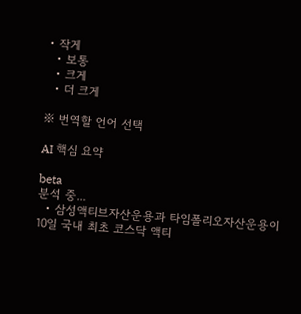• 작게
  • 보통
  • 크게
  • 더 크게

※ 번역할 언어 선택

AI 핵심 요약

beta
분석 중...
  • 삼성액티브자산운용과 타임폴리오자산운용이 10일 국내 최초 코스닥 액티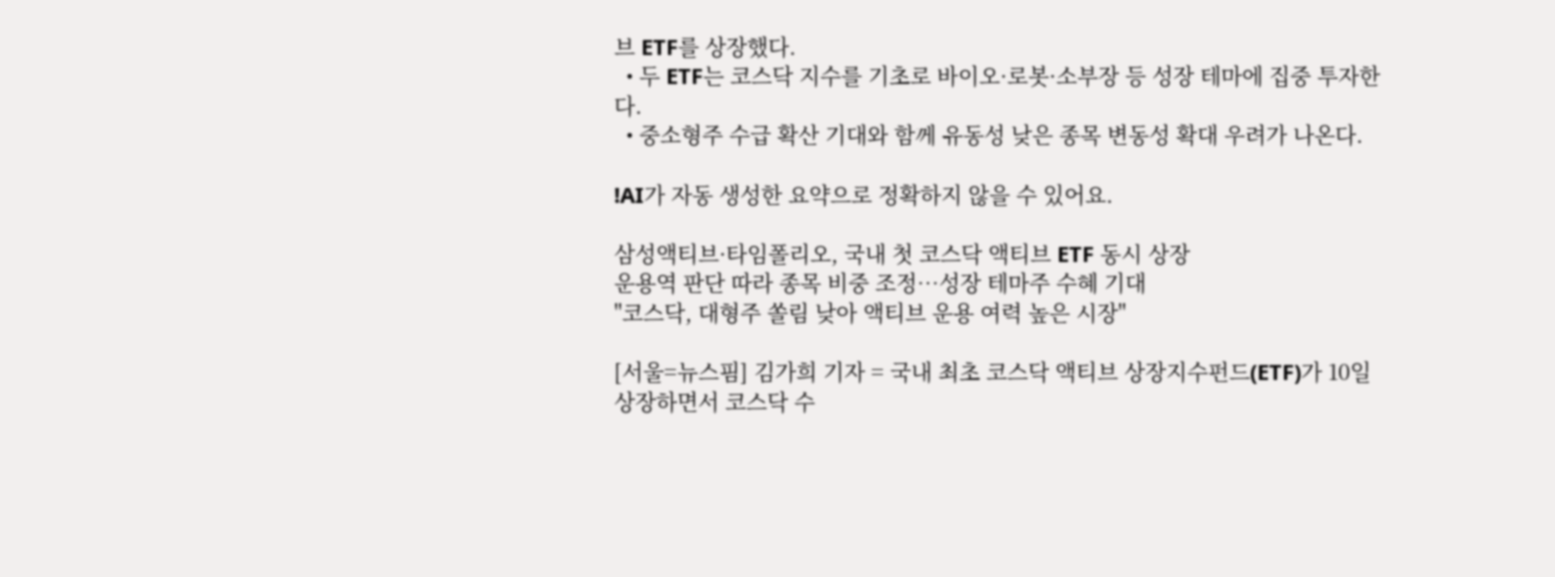브 ETF를 상장했다.
  • 두 ETF는 코스닥 지수를 기초로 바이오·로봇·소부장 등 성장 테마에 집중 투자한다.
  • 중소형주 수급 확산 기대와 함께 유동성 낮은 종목 변동성 확대 우려가 나온다.

!AI가 자동 생성한 요약으로 정확하지 않을 수 있어요.

삼성액티브·타임폴리오, 국내 첫 코스닥 액티브 ETF 동시 상장
운용역 판단 따라 종목 비중 조정…성장 테마주 수혜 기대
"코스닥, 대형주 쏠림 낮아 액티브 운용 여력 높은 시장"

[서울=뉴스핌] 김가희 기자 = 국내 최초 코스닥 액티브 상장지수펀드(ETF)가 10일 상장하면서 코스닥 수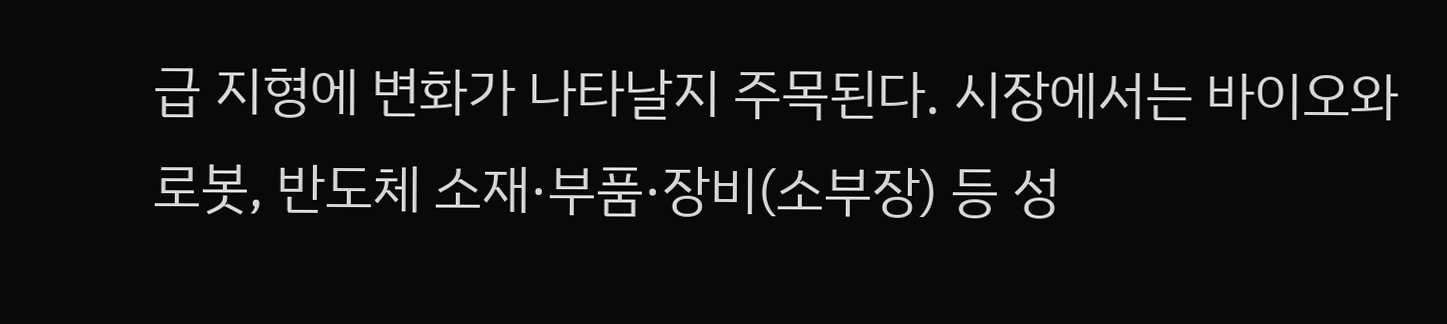급 지형에 변화가 나타날지 주목된다. 시장에서는 바이오와 로봇, 반도체 소재·부품·장비(소부장) 등 성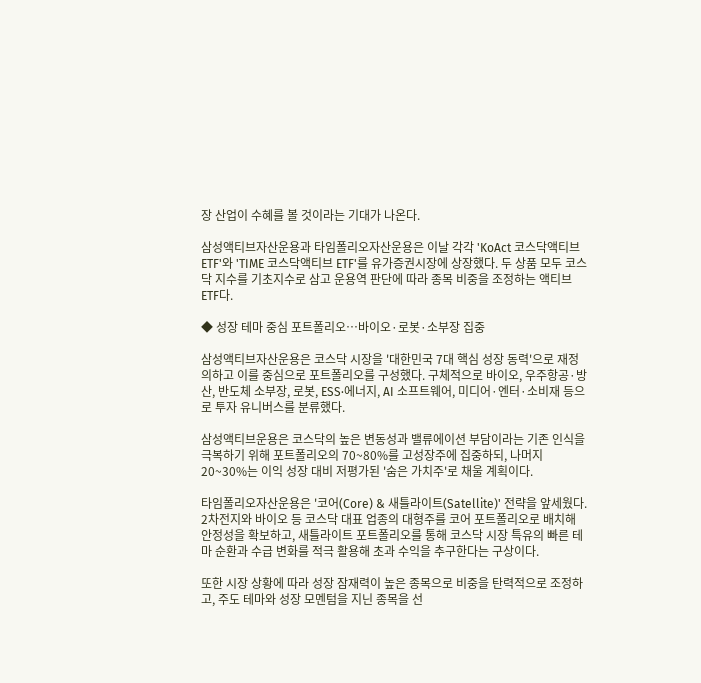장 산업이 수혜를 볼 것이라는 기대가 나온다.

삼성액티브자산운용과 타임폴리오자산운용은 이날 각각 'KoAct 코스닥액티브 ETF'와 'TIME 코스닥액티브 ETF'를 유가증권시장에 상장했다. 두 상품 모두 코스닥 지수를 기초지수로 삼고 운용역 판단에 따라 종목 비중을 조정하는 액티브 ETF다.

◆ 성장 테마 중심 포트폴리오…바이오·로봇·소부장 집중

삼성액티브자산운용은 코스닥 시장을 '대한민국 7대 핵심 성장 동력'으로 재정의하고 이를 중심으로 포트폴리오를 구성했다. 구체적으로 바이오, 우주항공·방산, 반도체 소부장, 로봇, ESS·에너지, AI 소프트웨어, 미디어·엔터·소비재 등으로 투자 유니버스를 분류했다.

삼성액티브운용은 코스닥의 높은 변동성과 밸류에이션 부담이라는 기존 인식을 극복하기 위해 포트폴리오의 70~80%를 고성장주에 집중하되, 나머지 20~30%는 이익 성장 대비 저평가된 '숨은 가치주'로 채울 계획이다.

타임폴리오자산운용은 '코어(Core) & 새틀라이트(Satellite)' 전략을 앞세웠다. 2차전지와 바이오 등 코스닥 대표 업종의 대형주를 코어 포트폴리오로 배치해 안정성을 확보하고, 새틀라이트 포트폴리오를 통해 코스닥 시장 특유의 빠른 테마 순환과 수급 변화를 적극 활용해 초과 수익을 추구한다는 구상이다.

또한 시장 상황에 따라 성장 잠재력이 높은 종목으로 비중을 탄력적으로 조정하고, 주도 테마와 성장 모멘텀을 지닌 종목을 선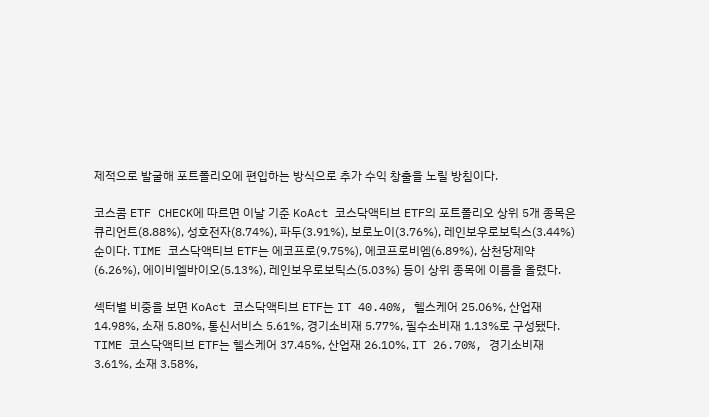제적으로 발굴해 포트폴리오에 편입하는 방식으로 추가 수익 창출을 노릴 방침이다.

코스콤 ETF CHECK에 따르면 이날 기준 KoAct 코스닥액티브 ETF의 포트폴리오 상위 5개 종목은 큐리언트(8.88%), 성호전자(8.74%), 파두(3.91%), 보로노이(3.76%), 레인보우로보틱스(3.44%) 순이다. TIME 코스닥액티브 ETF는 에코프로(9.75%), 에코프로비엠(6.89%), 삼천당제약(6.26%), 에이비엘바이오(5.13%), 레인보우로보틱스(5.03%) 등이 상위 종목에 이름을 올렸다.

섹터별 비중을 보면 KoAct 코스닥액티브 ETF는 IT 40.40%, 헬스케어 25.06%, 산업재 14.98%, 소재 5.80%, 통신서비스 5.61%, 경기소비재 5.77%, 필수소비재 1.13%로 구성됐다. TIME 코스닥액티브 ETF는 헬스케어 37.45%, 산업재 26.10%, IT 26.70%, 경기소비재 3.61%, 소재 3.58%,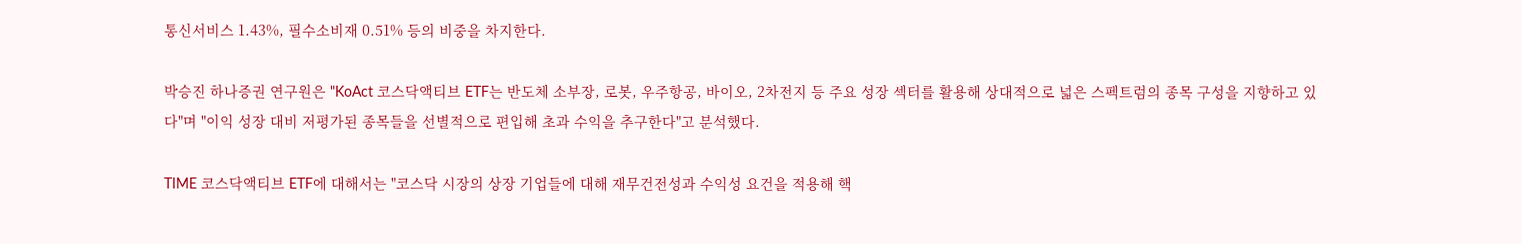통신서비스 1.43%, 필수소비재 0.51% 등의 비중을 차지한다.

박승진 하나증권 연구원은 "KoAct 코스닥액티브 ETF는 반도체 소부장, 로봇, 우주항공, 바이오, 2차전지 등 주요 성장 섹터를 활용해 상대적으로 넓은 스펙트럼의 종목 구성을 지향하고 있다"며 "이익 성장 대비 저평가된 종목들을 선별적으로 편입해 초과 수익을 추구한다"고 분석했다.

TIME 코스닥액티브 ETF에 대해서는 "코스닥 시장의 상장 기업들에 대해 재무건전성과 수익성 요건을 적용해 핵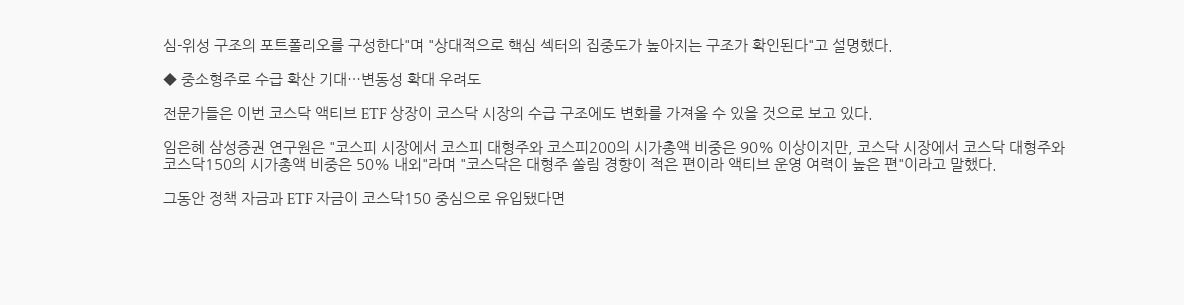심-위성 구조의 포트폴리오를 구성한다"며 "상대적으로 핵심 섹터의 집중도가 높아지는 구조가 확인된다"고 설명했다.

◆ 중소형주로 수급 확산 기대…변동성 확대 우려도

전문가들은 이번 코스닥 액티브 ETF 상장이 코스닥 시장의 수급 구조에도 변화를 가져올 수 있을 것으로 보고 있다.

임은혜 삼성증권 연구원은 "코스피 시장에서 코스피 대형주와 코스피200의 시가총액 비중은 90% 이상이지만, 코스닥 시장에서 코스닥 대형주와 코스닥150의 시가총액 비중은 50% 내외"라며 "코스닥은 대형주 쏠림 경향이 적은 편이라 액티브 운영 여력이 높은 편"이라고 말했다.

그동안 정책 자금과 ETF 자금이 코스닥150 중심으로 유입됐다면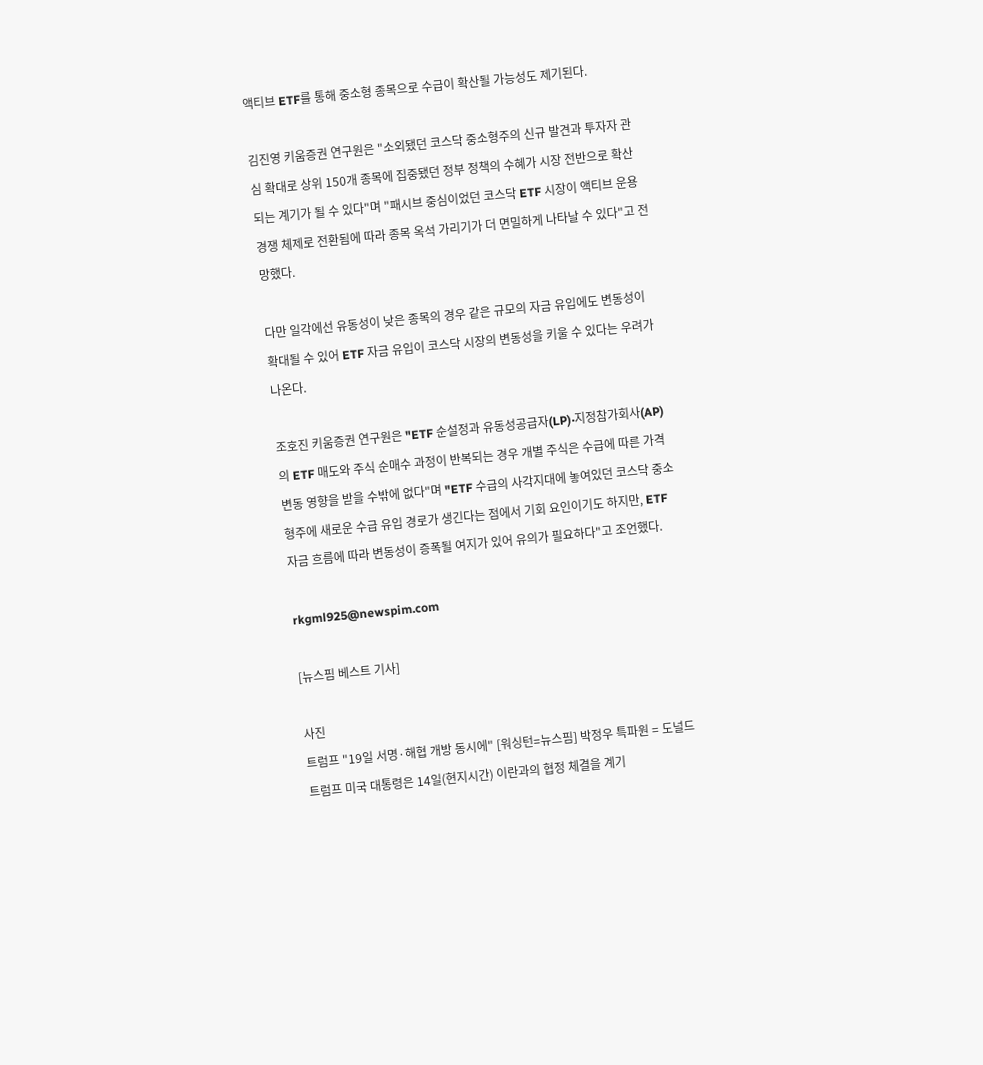액티브 ETF를 통해 중소형 종목으로 수급이 확산될 가능성도 제기된다.

김진영 키움증권 연구원은 "소외됐던 코스닥 중소형주의 신규 발견과 투자자 관심 확대로 상위 150개 종목에 집중됐던 정부 정책의 수혜가 시장 전반으로 확산되는 계기가 될 수 있다"며 "패시브 중심이었던 코스닥 ETF 시장이 액티브 운용 경쟁 체제로 전환됨에 따라 종목 옥석 가리기가 더 면밀하게 나타날 수 있다"고 전망했다.

다만 일각에선 유동성이 낮은 종목의 경우 같은 규모의 자금 유입에도 변동성이 확대될 수 있어 ETF 자금 유입이 코스닥 시장의 변동성을 키울 수 있다는 우려가 나온다.

조호진 키움증권 연구원은 "ETF 순설정과 유동성공급자(LP)·지정참가회사(AP)의 ETF 매도와 주식 순매수 과정이 반복되는 경우 개별 주식은 수급에 따른 가격 변동 영향을 받을 수밖에 없다"며 "ETF 수급의 사각지대에 놓여있던 코스닥 중소형주에 새로운 수급 유입 경로가 생긴다는 점에서 기회 요인이기도 하지만, ETF 자금 흐름에 따라 변동성이 증폭될 여지가 있어 유의가 필요하다"고 조언했다.

rkgml925@newspim.com

[뉴스핌 베스트 기사]

사진
트럼프 "19일 서명·해협 개방 동시에" [워싱턴=뉴스핌] 박정우 특파원 = 도널드 트럼프 미국 대통령은 14일(현지시간) 이란과의 협정 체결을 계기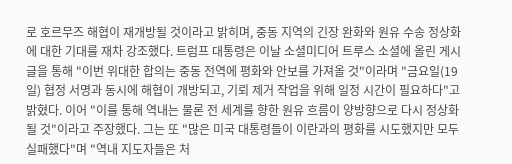로 호르무즈 해협이 재개방될 것이라고 밝히며, 중동 지역의 긴장 완화와 원유 수송 정상화에 대한 기대를 재차 강조했다. 트럼프 대통령은 이날 소셜미디어 트루스 소셜에 올린 게시글을 통해 "이번 위대한 합의는 중동 전역에 평화와 안보를 가져올 것"이라며 "금요일(19일) 협정 서명과 동시에 해협이 개방되고, 기뢰 제거 작업을 위해 일정 시간이 필요하다"고 밝혔다. 이어 "이를 통해 역내는 물론 전 세계를 향한 원유 흐름이 양방향으로 다시 정상화될 것"이라고 주장했다. 그는 또 "많은 미국 대통령들이 이란과의 평화를 시도했지만 모두 실패했다"며 "역내 지도자들은 처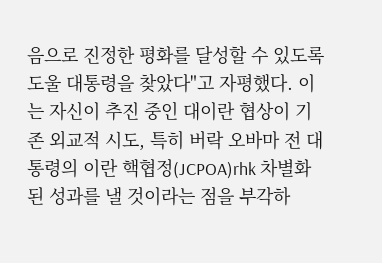음으로 진정한 평화를 달성할 수 있도록 도울 대통령을 찾았다"고 자평했다. 이는 자신이 추진 중인 대이란 협상이 기존 외교적 시도, 특히 버락 오바마 전 대통령의 이란 핵협정(JCPOA)rhk 차별화된 성과를 낼 것이라는 점을 부각하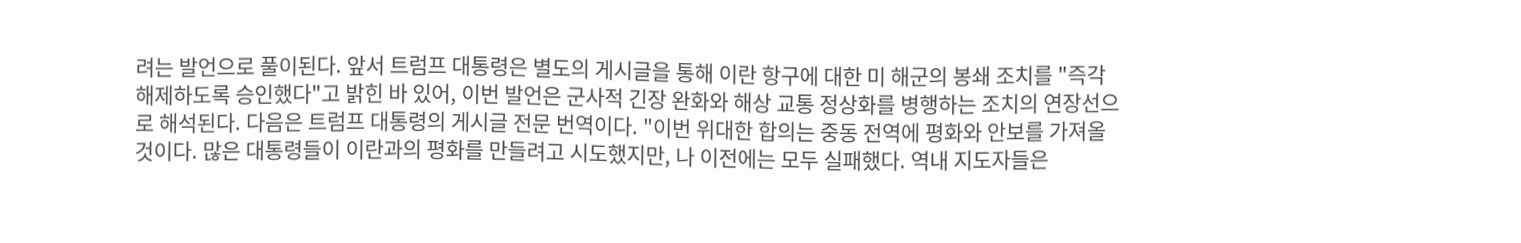려는 발언으로 풀이된다. 앞서 트럼프 대통령은 별도의 게시글을 통해 이란 항구에 대한 미 해군의 봉쇄 조치를 "즉각 해제하도록 승인했다"고 밝힌 바 있어, 이번 발언은 군사적 긴장 완화와 해상 교통 정상화를 병행하는 조치의 연장선으로 해석된다. 다음은 트럼프 대통령의 게시글 전문 번역이다. "이번 위대한 합의는 중동 전역에 평화와 안보를 가져올 것이다. 많은 대통령들이 이란과의 평화를 만들려고 시도했지만, 나 이전에는 모두 실패했다. 역내 지도자들은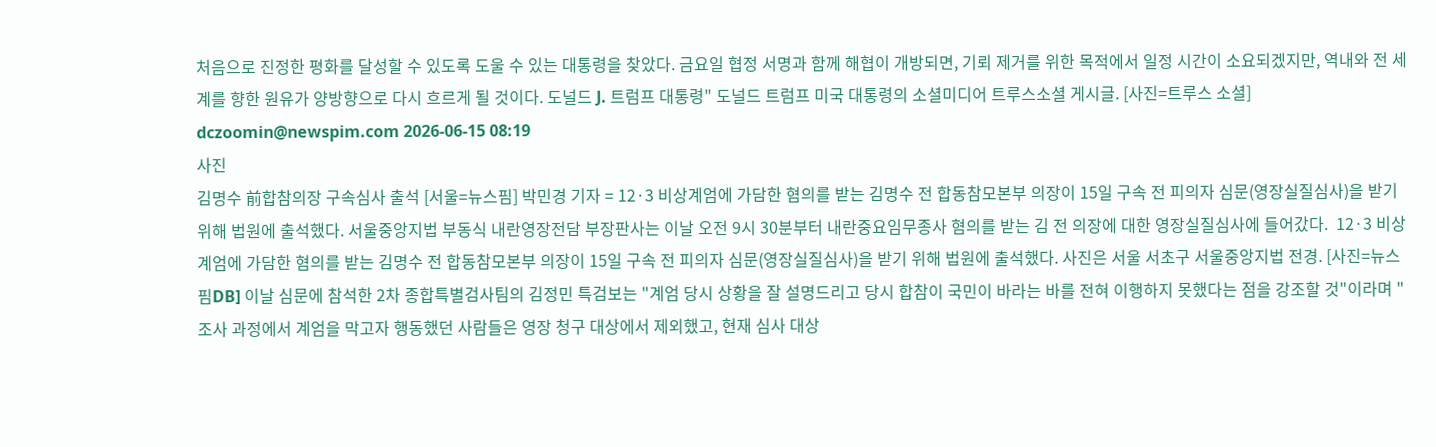처음으로 진정한 평화를 달성할 수 있도록 도울 수 있는 대통령을 찾았다. 금요일 협정 서명과 함께 해협이 개방되면, 기뢰 제거를 위한 목적에서 일정 시간이 소요되겠지만, 역내와 전 세계를 향한 원유가 양방향으로 다시 흐르게 될 것이다. 도널드 J. 트럼프 대통령" 도널드 트럼프 미국 대통령의 소셜미디어 트루스소셜 게시글. [사진=트루스 소셜] dczoomin@newspim.com 2026-06-15 08:19
사진
김명수 前합참의장 구속심사 출석 [서울=뉴스핌] 박민경 기자 = 12·3 비상계엄에 가담한 혐의를 받는 김명수 전 합동참모본부 의장이 15일 구속 전 피의자 심문(영장실질심사)을 받기 위해 법원에 출석했다. 서울중앙지법 부동식 내란영장전담 부장판사는 이날 오전 9시 30분부터 내란중요임무종사 혐의를 받는 김 전 의장에 대한 영장실질심사에 들어갔다.  12·3 비상계엄에 가담한 혐의를 받는 김명수 전 합동참모본부 의장이 15일 구속 전 피의자 심문(영장실질심사)을 받기 위해 법원에 출석했다. 사진은 서울 서초구 서울중앙지법 전경. [사진=뉴스핌DB] 이날 심문에 참석한 2차 종합특별검사팀의 김정민 특검보는 "계엄 당시 상황을 잘 설명드리고 당시 합참이 국민이 바라는 바를 전혀 이행하지 못했다는 점을 강조할 것"이라며 "조사 과정에서 계엄을 막고자 행동했던 사람들은 영장 청구 대상에서 제외했고, 현재 심사 대상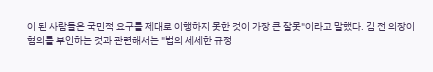이 된 사람들은 국민적 요구를 제대로 이행하지 못한 것이 가장 큰 잘못"이라고 말했다. 김 전 의장이 혐의를 부인하는 것과 관련해서는 "법의 세세한 규정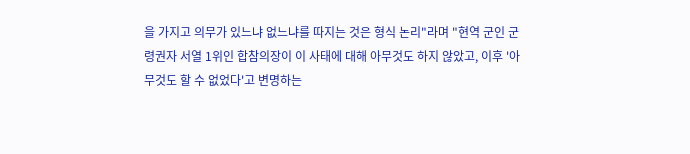을 가지고 의무가 있느냐 없느냐를 따지는 것은 형식 논리"라며 "현역 군인 군령권자 서열 1위인 합참의장이 이 사태에 대해 아무것도 하지 않았고, 이후 '아무것도 할 수 없었다'고 변명하는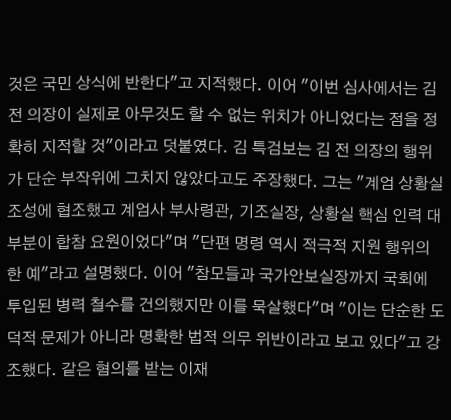것은 국민 상식에 반한다"고 지적했다. 이어 "이번 심사에서는 김 전 의장이 실제로 아무것도 할 수 없는 위치가 아니었다는 점을 정확히 지적할 것"이라고 덧붙였다. 김 특검보는 김 전 의장의 행위가 단순 부작위에 그치지 않았다고도 주장했다. 그는 "계엄 상황실 조성에 협조했고 계엄사 부사령관, 기조실장, 상황실 핵심 인력 대부분이 합참 요원이었다"며 "단편 명령 역시 적극적 지원 행위의 한 예"라고 설명했다. 이어 "참모들과 국가안보실장까지 국회에 투입된 병력 철수를 건의했지만 이를 묵살했다"며 "이는 단순한 도덕적 문제가 아니라 명확한 법적 의무 위반이라고 보고 있다"고 강조했다. 같은 혐의를 받는 이재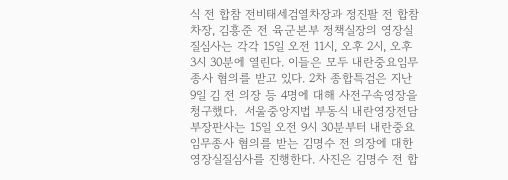식 전 합참 전비태세검열차장과 정진팔 전 합참 차장, 김흥준 전 육군본부 정책실장의 영장실질심사는 각각 15일 오전 11시, 오후 2시, 오후 3시 30분에 열린다. 이들은 모두 내란중요임무종사 혐의를 받고 있다. 2차 종합특검은 지난 9일 김 전 의장 등 4명에 대해 사전구속영장을 청구했다.  서울중앙지법 부동식 내란영장전담 부장판사는 15일 오전 9시 30분부터 내란중요임무종사 혐의를 받는 김명수 전 의장에 대한 영장실질심사를 진행한다. 사진은 김명수 전 합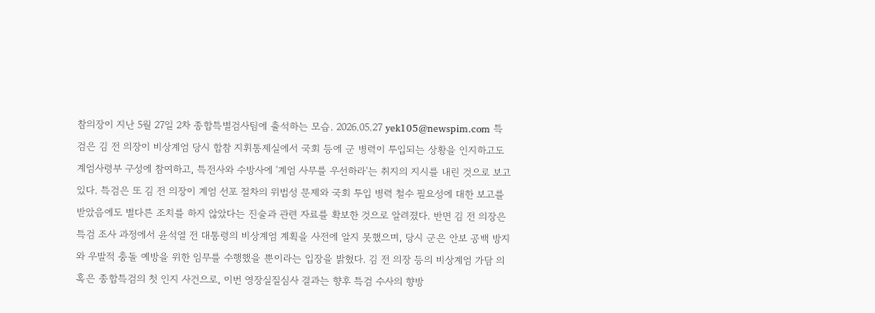참의장이 지난 5월 27일 2차 종합특별검사팀에 출석하는 모습. 2026.05.27 yek105@newspim.com 특검은 김 전 의장이 비상계엄 당시 합참 지휘통제실에서 국회 등에 군 병력이 투입되는 상황을 인지하고도 계엄사령부 구성에 참여하고, 특전사와 수방사에 '계엄 사무를 우선하라'는 취지의 지시를 내린 것으로 보고 있다. 특검은 또 김 전 의장이 계엄 선포 절차의 위법성 문제와 국회 투입 병력 철수 필요성에 대한 보고를 받았음에도 별다른 조치를 하지 않았다는 진술과 관련 자료를 확보한 것으로 알려졌다. 반면 김 전 의장은 특검 조사 과정에서 윤석열 전 대통령의 비상계엄 계획을 사전에 알지 못했으며, 당시 군은 안보 공백 방지와 우발적 충돌 예방을 위한 임무를 수행했을 뿐이라는 입장을 밝혔다. 김 전 의장 등의 비상계엄 가담 의혹은 종합특검의 첫 인지 사건으로, 이번 영장실질심사 결과는 향후 특검 수사의 향방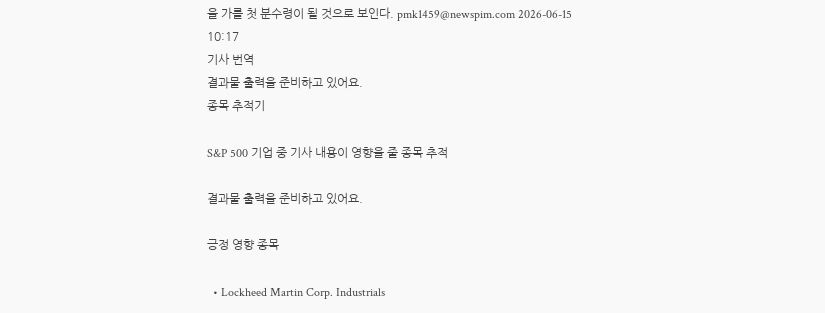을 가를 첫 분수령이 될 것으로 보인다. pmk1459@newspim.com 2026-06-15 10:17
기사 번역
결과물 출력을 준비하고 있어요.
종목 추적기

S&P 500 기업 중 기사 내용이 영향을 줄 종목 추적

결과물 출력을 준비하고 있어요.

긍정 영향 종목

  • Lockheed Martin Corp. Industrials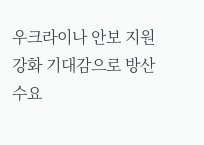우크라이나 안보 지원 강화 기대감으로 방산 수요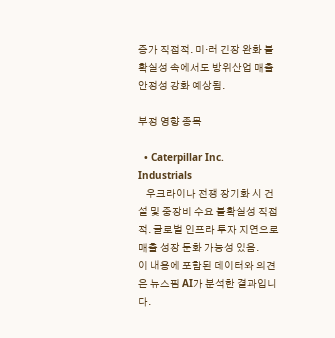증가 직접적. 미·러 긴장 완화 불확실성 속에서도 방위산업 매출 안정성 강화 예상됨.

부정 영향 종목

  • Caterpillar Inc. Industrials
    우크라이나 전쟁 장기화 시 건설 및 중장비 수요 불확실성 직접적. 글로벌 인프라 투자 지연으로 매출 성장 둔화 가능성 있음.
이 내용에 포함된 데이터와 의견은 뉴스핌 AI가 분석한 결과입니다.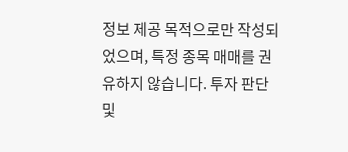정보 제공 목적으로만 작성되었으며, 특정 종목 매매를 권유하지 않습니다. 투자 판단 및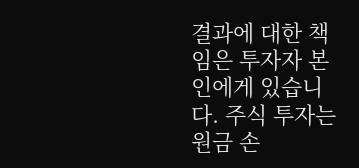결과에 대한 책임은 투자자 본인에게 있습니다. 주식 투자는 원금 손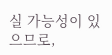실 가능성이 있으므로,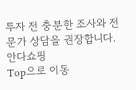투자 전 충분한 조사와 전문가 상담을 권장합니다.
안다쇼핑
Top으로 이동